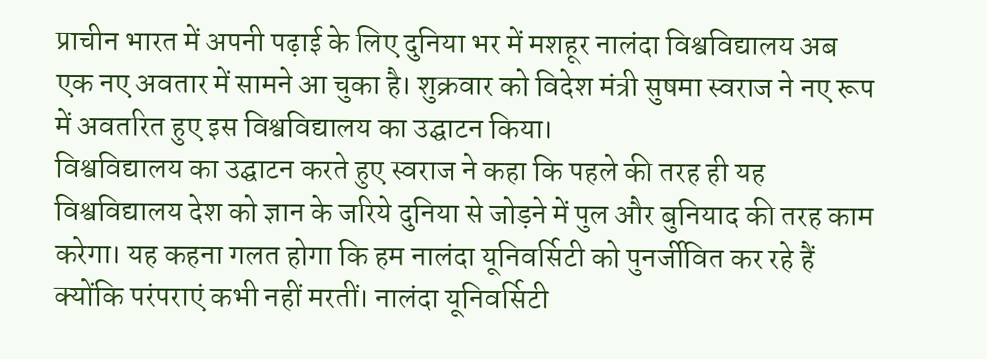प्राचीन भारत में अपनी पढ़ाई के लिए दुनिया भर में मशहूर नालंदा विश्वविद्यालय अब एक नए अवतार में सामने आ चुका है। शुक्रवार को विदेश मंत्री सुषमा स्वराज ने नए रूप में अवतरित हुए इस विश्वविद्यालय का उद्घाटन किया।
विश्वविद्यालय का उद्घाटन करते हुए स्वराज ने कहा कि पहले की तरह ही यह विश्वविद्यालय देश को ज्ञान के जरिये दुनिया से जोड़ने में पुल और बुनियाद की तरह काम करेगा। यह कहना गलत होगा कि हम नालंदा यूनिवर्सिटी को पुनर्जीवित कर रहे हैं क्योंकि परंपराएं कभी नहीं मरतीं। नालंदा यूनिवर्सिटी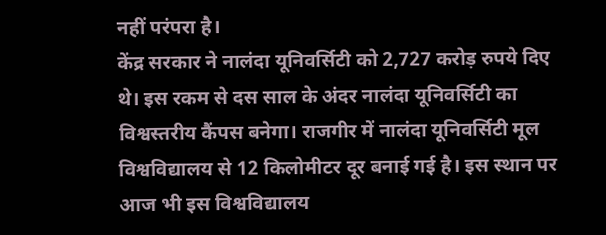नहीं परंपरा है।
केंद्र सरकार ने नालंदा यूनिवर्सिटी को 2,727 करोड़ रुपये दिए थे। इस रकम से दस साल के अंदर नालंदा यूनिवर्सिटी का विश्वस्तरीय कैंपस बनेगा। राजगीर में नालंदा यूनिवर्सिटी मूल विश्वविद्यालय से 12 किलोमीटर दूर बनाई गई है। इस स्थान पर आज भी इस विश्वविद्यालय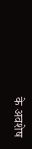के अवशेष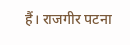हैं। राजगीर पटना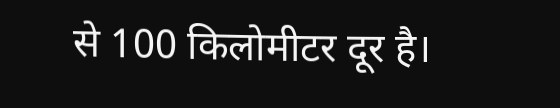से 100 किलोमीटर दूर है।